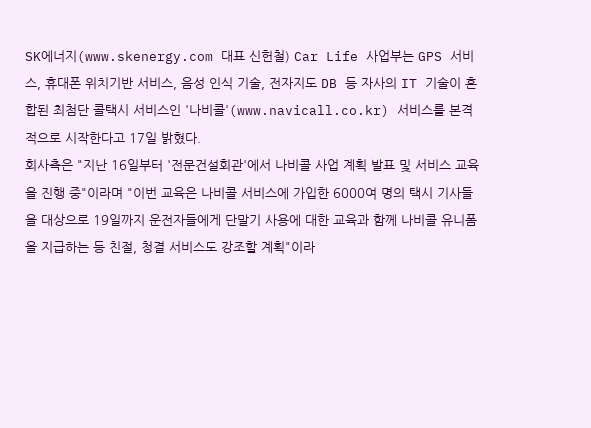SK에너지(www.skenergy.com 대표 신헌철) Car Life 사업부는 GPS 서비스, 휴대폰 위치기반 서비스, 음성 인식 기술, 전자지도 DB 등 자사의 IT 기술이 혼합된 최첨단 콜택시 서비스인 '나비콜'(www.navicall.co.kr) 서비스를 본격적으로 시작한다고 17일 밝혔다.
회사측은 "지난 16일부터 '전문건설회관'에서 나비콜 사업 계획 발표 및 서비스 교육을 진행 중"이라며 "이번 교육은 나비콜 서비스에 가입한 6000여 명의 택시 기사들을 대상으로 19일까지 운전자들에게 단말기 사용에 대한 교육과 함께 나비콜 유니폼을 지급하는 등 친절, 청결 서비스도 강조할 계획"이라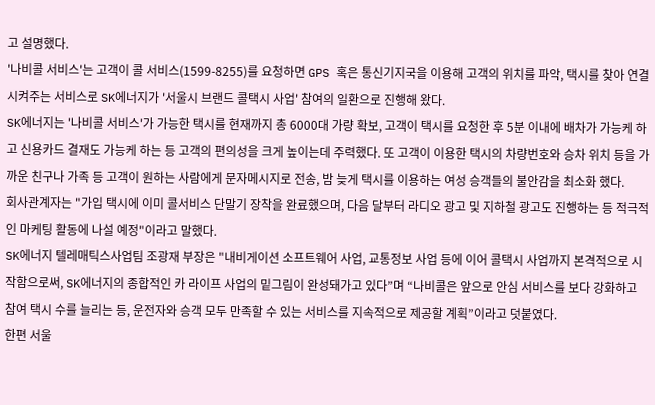고 설명했다.
'나비콜 서비스'는 고객이 콜 서비스(1599-8255)를 요청하면 GPS 혹은 통신기지국을 이용해 고객의 위치를 파악, 택시를 찾아 연결 시켜주는 서비스로 SK에너지가 '서울시 브랜드 콜택시 사업' 참여의 일환으로 진행해 왔다.
SK에너지는 '나비콜 서비스'가 가능한 택시를 현재까지 총 6000대 가량 확보, 고객이 택시를 요청한 후 5분 이내에 배차가 가능케 하고 신용카드 결재도 가능케 하는 등 고객의 편의성을 크게 높이는데 주력했다. 또 고객이 이용한 택시의 차량번호와 승차 위치 등을 가까운 친구나 가족 등 고객이 원하는 사람에게 문자메시지로 전송, 밤 늦게 택시를 이용하는 여성 승객들의 불안감을 최소화 했다.
회사관계자는 "가입 택시에 이미 콜서비스 단말기 장착을 완료했으며, 다음 달부터 라디오 광고 및 지하철 광고도 진행하는 등 적극적인 마케팅 활동에 나설 예정"이라고 말했다.
SK에너지 텔레매틱스사업팀 조광재 부장은 "내비게이션 소프트웨어 사업, 교통정보 사업 등에 이어 콜택시 사업까지 본격적으로 시작함으로써, SK에너지의 종합적인 카 라이프 사업의 밑그림이 완성돼가고 있다”며 “나비콜은 앞으로 안심 서비스를 보다 강화하고 참여 택시 수를 늘리는 등, 운전자와 승객 모두 만족할 수 있는 서비스를 지속적으로 제공할 계획”이라고 덧붙였다.
한편 서울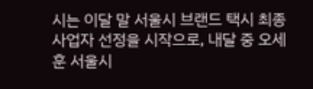시는 이달 말 서울시 브랜드 택시 최종 사업자 선정을 시작으로, 내달 중 오세훈 서울시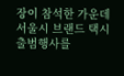장이 참석한 가운데 서울시 브랜드 택시 출범행사를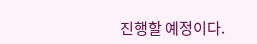진행할 예정이다.